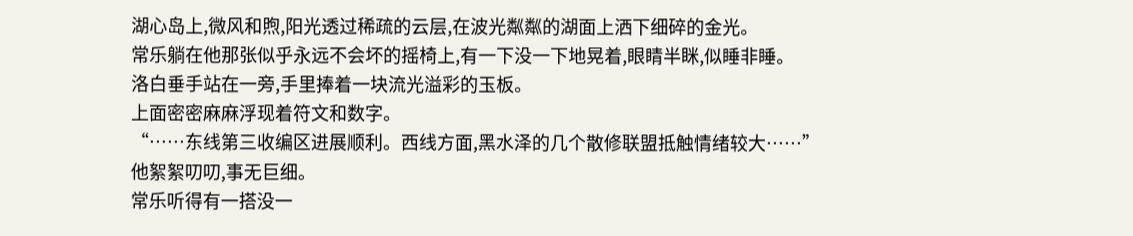湖心岛上,微风和煦,阳光透过稀疏的云层,在波光粼粼的湖面上洒下细碎的金光。
常乐躺在他那张似乎永远不会坏的摇椅上,有一下没一下地晃着,眼睛半眯,似睡非睡。
洛白垂手站在一旁,手里捧着一块流光溢彩的玉板。
上面密密麻麻浮现着符文和数字。
“……东线第三收编区进展顺利。西线方面,黑水泽的几个散修联盟抵触情绪较大……”
他絮絮叨叨,事无巨细。
常乐听得有一搭没一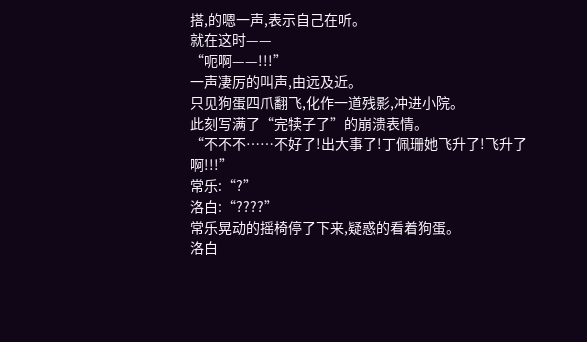搭,的嗯一声,表示自己在听。
就在这时——
“呃啊——!!!”
一声凄厉的叫声,由远及近。
只见狗蛋四爪翻飞,化作一道残影,冲进小院。
此刻写满了“完犊子了”的崩溃表情。
“不不不……不好了!出大事了!丁佩珊她飞升了!飞升了啊!!!”
常乐:“?”
洛白:“????”
常乐晃动的摇椅停了下来,疑惑的看着狗蛋。
洛白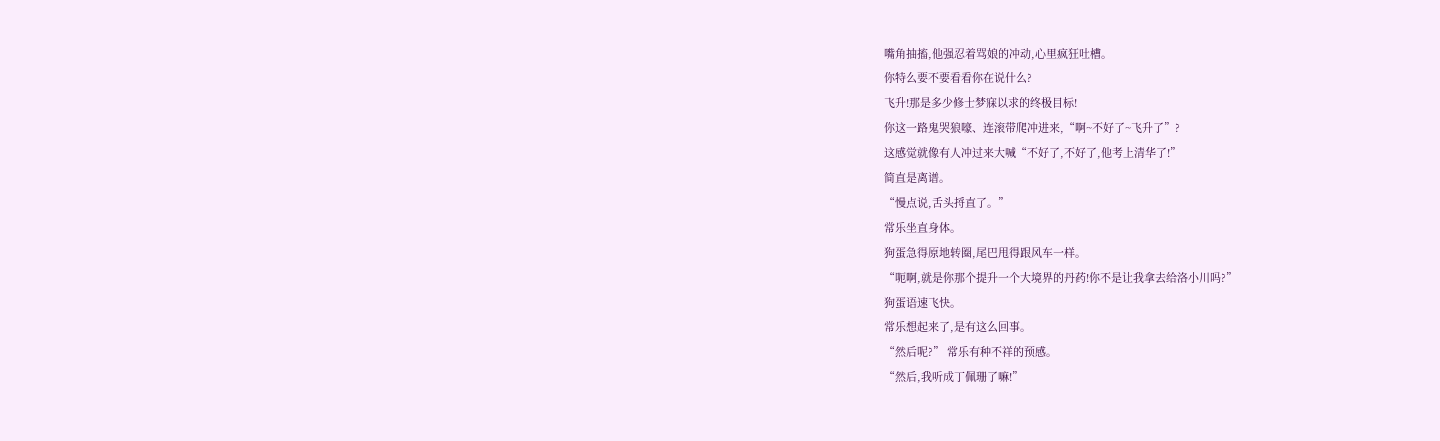嘴角抽搐,他强忍着骂娘的冲动,心里疯狂吐槽。
你特么要不要看看你在说什么?
飞升!那是多少修士梦寐以求的终极目标!
你这一路鬼哭狼嚎、连滚带爬冲进来,“啊~不好了~飞升了”?
这感觉就像有人冲过来大喊“不好了,不好了,他考上清华了!”
简直是离谱。
“慢点说,舌头捋直了。”
常乐坐直身体。
狗蛋急得原地转圈,尾巴甩得跟风车一样。
“呃啊,就是你那个提升一个大境界的丹药!你不是让我拿去给洛小川吗?”
狗蛋语速飞快。
常乐想起来了,是有这么回事。
“然后呢?” 常乐有种不祥的预感。
“然后,我听成丁佩珊了嘛!”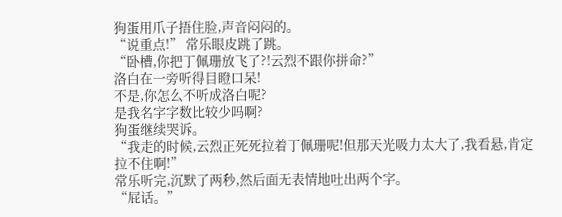狗蛋用爪子捂住脸,声音闷闷的。
“说重点!” 常乐眼皮跳了跳。
“卧槽,你把丁佩珊放飞了?!云烈不跟你拼命?”
洛白在一旁听得目瞪口呆!
不是,你怎么不听成洛白呢?
是我名字字数比较少吗啊?
狗蛋继续哭诉。
“我走的时候,云烈正死死拉着丁佩珊呢!但那天光吸力太大了,我看悬,肯定拉不住啊!”
常乐听完,沉默了两秒,然后面无表情地吐出两个字。
“屁话。”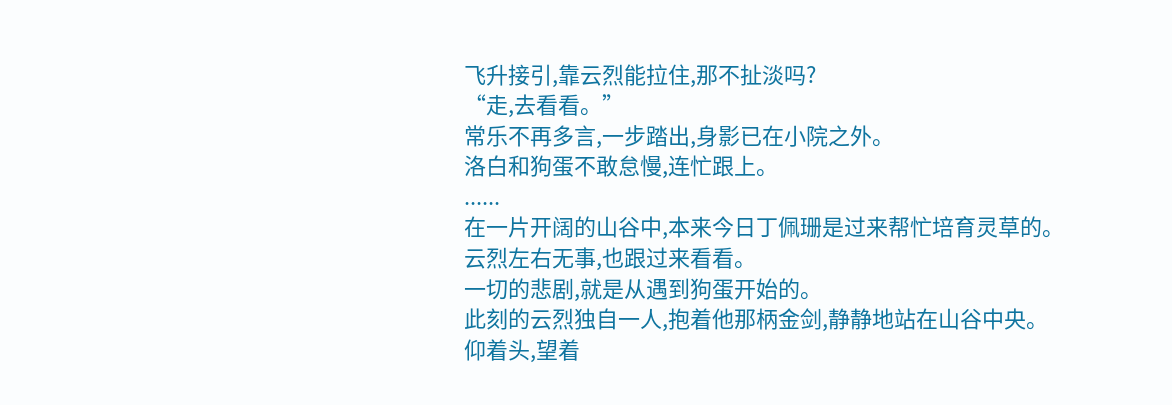飞升接引,靠云烈能拉住,那不扯淡吗?
“走,去看看。”
常乐不再多言,一步踏出,身影已在小院之外。
洛白和狗蛋不敢怠慢,连忙跟上。
......
在一片开阔的山谷中,本来今日丁佩珊是过来帮忙培育灵草的。
云烈左右无事,也跟过来看看。
一切的悲剧,就是从遇到狗蛋开始的。
此刻的云烈独自一人,抱着他那柄金剑,静静地站在山谷中央。
仰着头,望着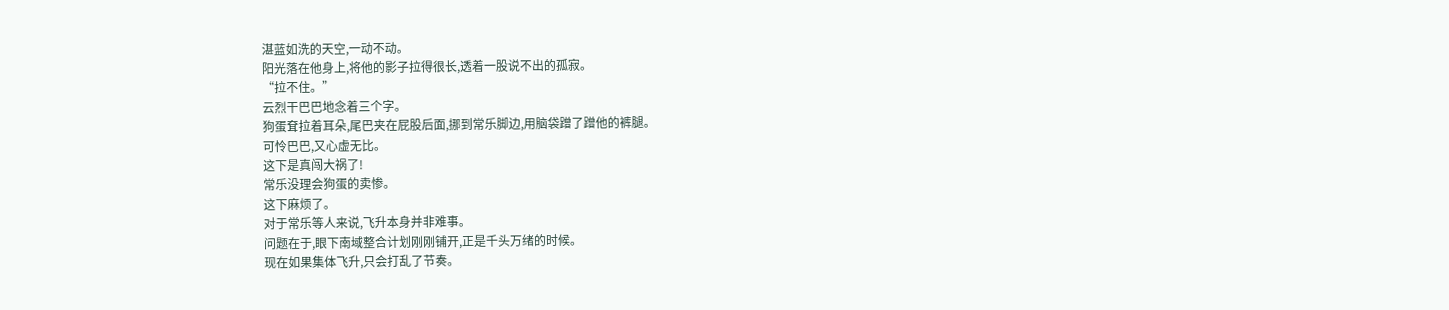湛蓝如洗的天空,一动不动。
阳光落在他身上,将他的影子拉得很长,透着一股说不出的孤寂。
“拉不住。”
云烈干巴巴地念着三个字。
狗蛋耷拉着耳朵,尾巴夹在屁股后面,挪到常乐脚边,用脑袋蹭了蹭他的裤腿。
可怜巴巴,又心虚无比。
这下是真闯大祸了!
常乐没理会狗蛋的卖惨。
这下麻烦了。
对于常乐等人来说,飞升本身并非难事。
问题在于,眼下南域整合计划刚刚铺开,正是千头万绪的时候。
现在如果集体飞升,只会打乱了节奏。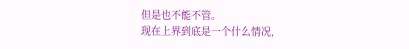但是也不能不管。
现在上界到底是一个什么情况,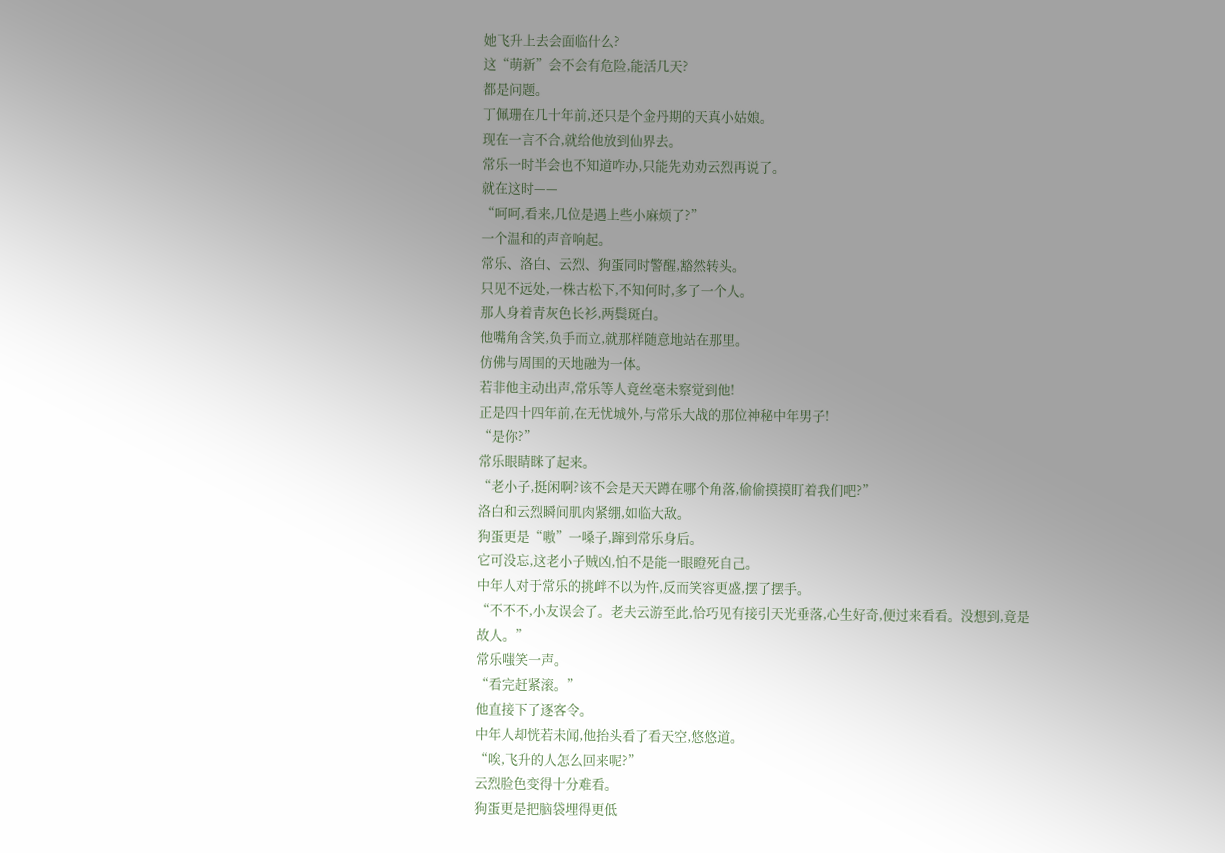她飞升上去会面临什么?
这“萌新”会不会有危险,能活几天?
都是问题。
丁佩珊在几十年前,还只是个金丹期的天真小姑娘。
现在一言不合,就给他放到仙界去。
常乐一时半会也不知道咋办,只能先劝劝云烈再说了。
就在这时——
“呵呵,看来,几位是遇上些小麻烦了?”
一个温和的声音响起。
常乐、洛白、云烈、狗蛋同时警醒,豁然转头。
只见不远处,一株古松下,不知何时,多了一个人。
那人身着青灰色长衫,两鬓斑白。
他嘴角含笑,负手而立,就那样随意地站在那里。
仿佛与周围的天地融为一体。
若非他主动出声,常乐等人竟丝毫未察觉到他!
正是四十四年前,在无忧城外,与常乐大战的那位神秘中年男子!
“是你?”
常乐眼睛眯了起来。
“老小子,挺闲啊?该不会是天天蹲在哪个角落,偷偷摸摸盯着我们吧?”
洛白和云烈瞬间肌肉紧绷,如临大敌。
狗蛋更是“嗷”一嗓子,蹿到常乐身后。
它可没忘,这老小子贼凶,怕不是能一眼瞪死自己。
中年人对于常乐的挑衅不以为忤,反而笑容更盛,摆了摆手。
“不不不,小友误会了。老夫云游至此,恰巧见有接引天光垂落,心生好奇,便过来看看。没想到,竟是故人。”
常乐嗤笑一声。
“看完赶紧滚。”
他直接下了逐客令。
中年人却恍若未闻,他抬头看了看天空,悠悠道。
“唉,飞升的人怎么回来呢?”
云烈脸色变得十分难看。
狗蛋更是把脑袋埋得更低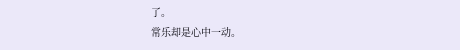了。
常乐却是心中一动。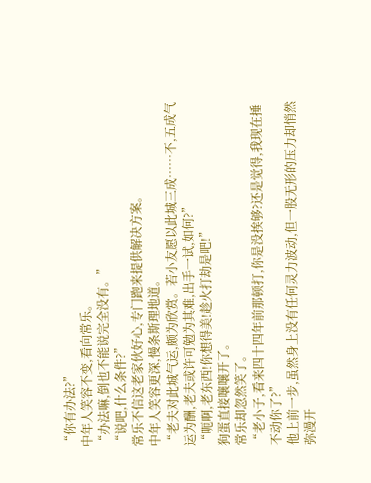“你有办法?”
中年人笑容不变,看向常乐。
“办法嘛,倒也不能说完全没有。”
“说吧,什么条件?”
常乐不信这老家伙好心,专门跑来提供解决方案。
中年人笑容更深,慢条斯理地道。
“老夫对此城气运,颇为欣赏。若小友愿以此城三成……不,五成气运为酬,老夫或许可勉为其难,出手一试,如何?”
“呃啊,老东西!你想得美!趁火打劫是吧!”
狗蛋直接嚷嚷开了。
常乐却忽然笑了。
“老小子,看来四十四年前那顿打,你是没挨够?还是觉得,我现在捶不动你了?”
他上前一步,虽然身上没有任何灵力波动,但一股无形的压力却悄然弥漫开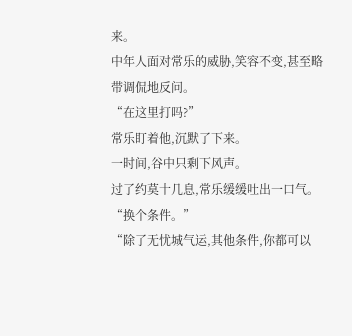来。
中年人面对常乐的威胁,笑容不变,甚至略带调侃地反问。
“在这里打吗?”
常乐盯着他,沉默了下来。
一时间,谷中只剩下风声。
过了约莫十几息,常乐缓缓吐出一口气。
“换个条件。”
“除了无忧城气运,其他条件,你都可以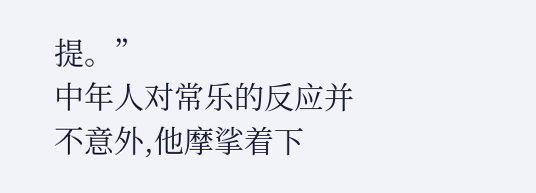提。”
中年人对常乐的反应并不意外,他摩挲着下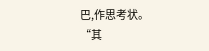巴,作思考状。
“其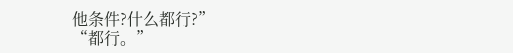他条件?什么都行?”
“都行。”